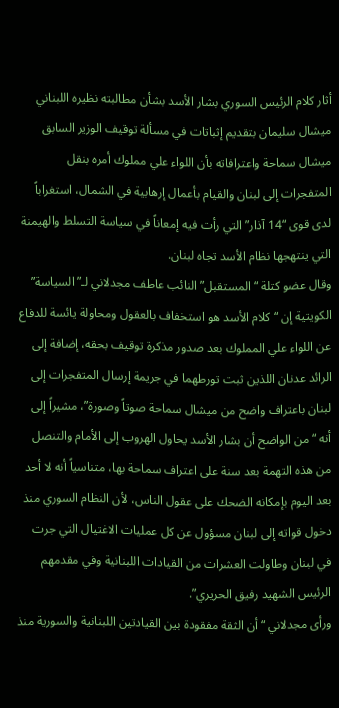أثار كلام الرئيس السوري بشار الأسد بشأن مطالبته نظيره اللبناني ميشال سليمان بتقديم إثباتات في مسألة توقيف الوزير السابق ميشال سماحة واعترافاته بأن اللواء علي مملوك أمره بنقل المتفجرات إلى لبنان والقيام بأعمال إرهابية في الشمال، استغراباً لدى قوى “14 آذار” التي رأت فيه إمعاناً في سياسة التسلط والهيمنة التي ينتهجها نظام الأسد تجاه لبنان.
وقال عضو كتلة “المستقبل” النائب عاطف مجدلاني لـ”السياسة” الكويتية إن “كلام الأسد هو استخفاف بالعقول ومحاولة يائسة للدفاع عن اللواء علي المملوك بعد صدور مذكرة توقيف بحقه، إضافة إلى الرائد عدنان اللذين ثبت تورطهما في جريمة إرسال المتفجرات إلى لبنان باعتراف واضح من ميشال سماحة صوتاً وصورة”، مشيراً إلى أنه “من الواضح أن بشار الأسد يحاول الهروب إلى الأمام والتنصل من هذه التهمة بعد سنة على اعتراف سماحة بها، متناسياً أنه لا أحد بعد اليوم بإمكانه الضحك على عقول الناس، لأن النظام السوري منذ دخول قواته إلى لبنان مسؤول عن كل عمليات الاغتيال التي جرت في لبنان وطاولت العشرات من القيادات اللبنانية وفي مقدمهم الرئيس الشهيد رفيق الحريري”.
ورأى مجدلاني “أن الثقة مفقودة بين القيادتين اللبنانية والسورية منذ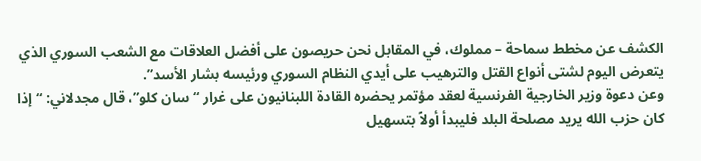الكشف عن مخطط سماحة – مملوك، في المقابل نحن حريصون على أفضل العلاقات مع الشعب السوري الذي يتعرض اليوم لشتى أنواع القتل والترهيب على أيدي النظام السوري ورئيسه بشار الأسد”.
وعن دعوة وزير الخارجية الفرنسية لعقد مؤتمر يحضره القادة اللبنانيون على غرار “سان كلو”، قال مجدلاني: “إذا كان حزب الله يريد مصلحة البلد فليبدأ أولاً بتسهيل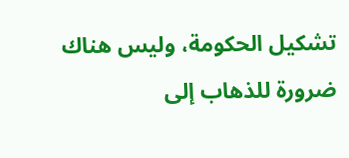تشكيل الحكومة، وليس هناك ضرورة للذهاب إلى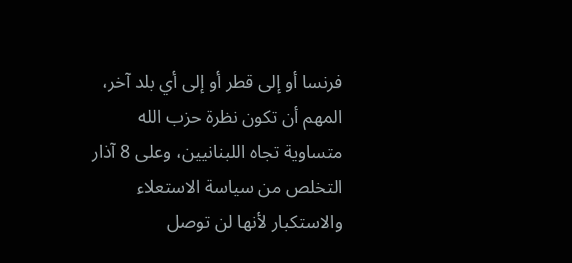فرنسا أو إلى قطر أو إلى أي بلد آخر، المهم أن تكون نظرة حزب الله متساوية تجاه اللبنانيين، وعلى 8 آذار التخلص من سياسة الاستعلاء والاستكبار لأنها لن توصل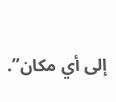إلى أي مكان”.